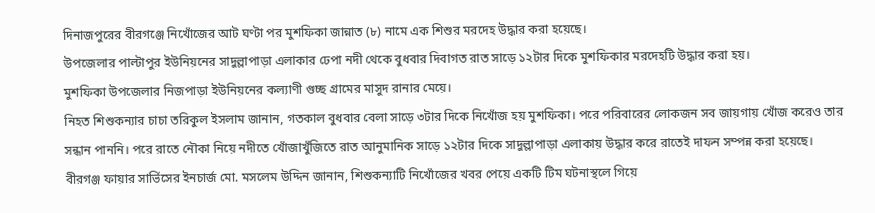দিনাজপুরের বীরগঞ্জে নিখোঁজের আট ঘণ্টা পর মুশফিকা জান্নাত (৮) নামে এক শিশুর মরদেহ উদ্ধার করা হয়েছে।
উপজেলার পাল্টাপুর ইউনিয়নের সাদুল্লাপাড়া এলাকার ঢেপা নদী থেকে বুধবার দিবাগত রাত সাড়ে ১২টার দিকে মুশফিকার মরদেহটি উদ্ধার করা হয়।
মুশফিকা উপজেলার নিজপাড়া ইউনিয়নের কল্যাণী গুচ্ছ গ্রামের মাসুদ রানার মেয়ে।
নিহত শিশুকন্যার চাচা তরিকুল ইসলাম জানান, গতকাল বুধবার বেলা সাড়ে ৩টার দিকে নিখোঁজ হয় মুশফিকা। পরে পরিবারের লোকজন সব জায়গায় খোঁজ করেও তার সন্ধান পাননি। পরে রাতে নৌকা নিয়ে নদীতে খোঁজাখুঁজিতে রাত আনুমানিক সাড়ে ১২টার দিকে সাদুল্লাপাড়া এলাকায় উদ্ধার করে রাতেই দাফন সম্পন্ন করা হয়েছে।
বীরগঞ্জ ফায়ার সার্ভিসের ইনচার্জ মো. মসলেম উদ্দিন জানান, শিশুকন্যাটি নিখোঁজের খবর পেয়ে একটি টিম ঘটনাস্থলে গিয়ে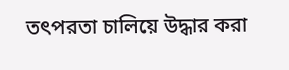তৎপরতা চালিয়ে উদ্ধার করা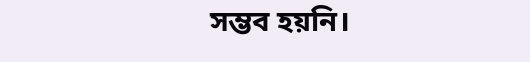সম্ভব হয়নি।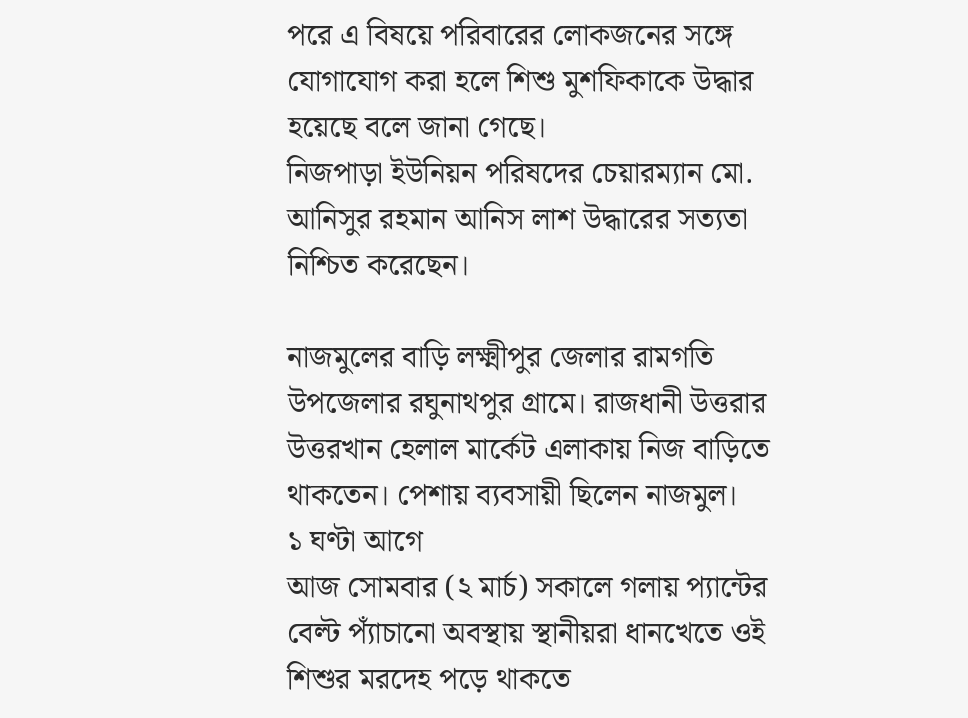পরে এ বিষয়ে পরিবারের লোকজনের সঙ্গে যোগাযোগ করা হলে শিশু মুশফিকাকে উদ্ধার হয়েছে বলে জানা গেছে।
নিজপাড়া ইউনিয়ন পরিষদের চেয়ারম্যান মো. আনিসুর রহমান আনিস লাশ উদ্ধারের সত্যতা নিশ্চিত করেছেন।

নাজমুলের বাড়ি লক্ষ্মীপুর জেলার রামগতি উপজেলার রঘুনাথপুর গ্রামে। রাজধানী উত্তরার উত্তরখান হেলাল মার্কেট এলাকায় নিজ বাড়িতে থাকতেন। পেশায় ব্যবসায়ী ছিলেন নাজমুল।
১ ঘণ্টা আগে
আজ সোমবার (২ মার্চ) সকালে গলায় প্যান্টের বেল্ট প্যাঁচানো অবস্থায় স্থানীয়রা ধানখেতে ওই শিশুর মরদেহ পড়ে থাকতে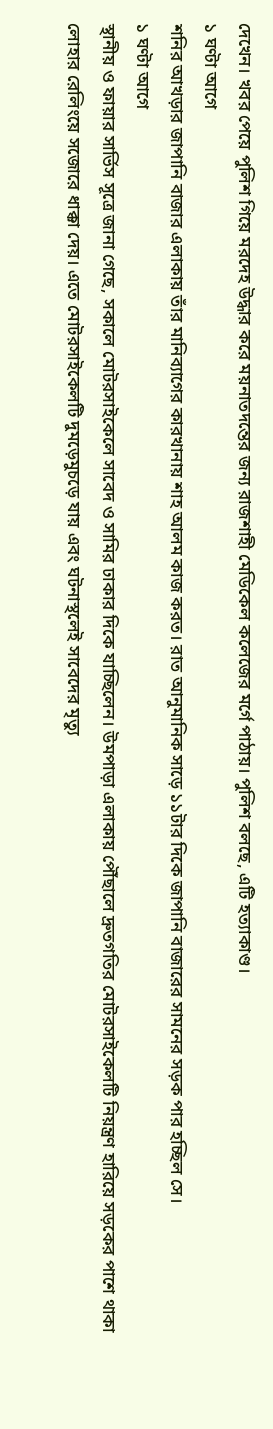দেখেন। খবর পেয়ে পুলিশ গিয়ে মরদেহ উদ্ধার করে ময়নাতদন্তের জন্য রাজশাহী মেডিকেল কলেজের মর্গে পাঠায়। পুলিশ বলছে, এটি হত্যাকাণ্ড।
১ ঘণ্টা আগে
শনির আখড়ার জাপানি বাজার এলাকায় তাঁর মানিব্যাগের কারখানায় শাহ আলম কাজ করত। রাত আনুমানিক সাড়ে ১১টার দিকে জাপানি বাজারের সামনের সড়ক পার হচ্ছিল সে।
১ ঘণ্টা আগে
স্থানীয় ও ফায়ার সার্ভিস সূত্রে জানা গেছে, সকালে মোটরসাইকেলে সাবেদ ও সামির ঢাকার দিকে যাচ্ছিলেন। উমপাড়া এলাকায় পৌঁছালে দ্রুতগতির মোটরসাইকেলটি নিয়ন্ত্রণ হারিয়ে সড়কের পাশে থাকা লোহার রেলিংয়ে সজোরে ধাক্কা দেয়। এতে মোটরসাইকেলটি দুমড়েমুচড়ে যায় এবং ঘটনাস্থলেই সাবেদের মৃত্যু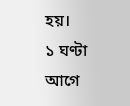হয়।
১ ঘণ্টা আগে